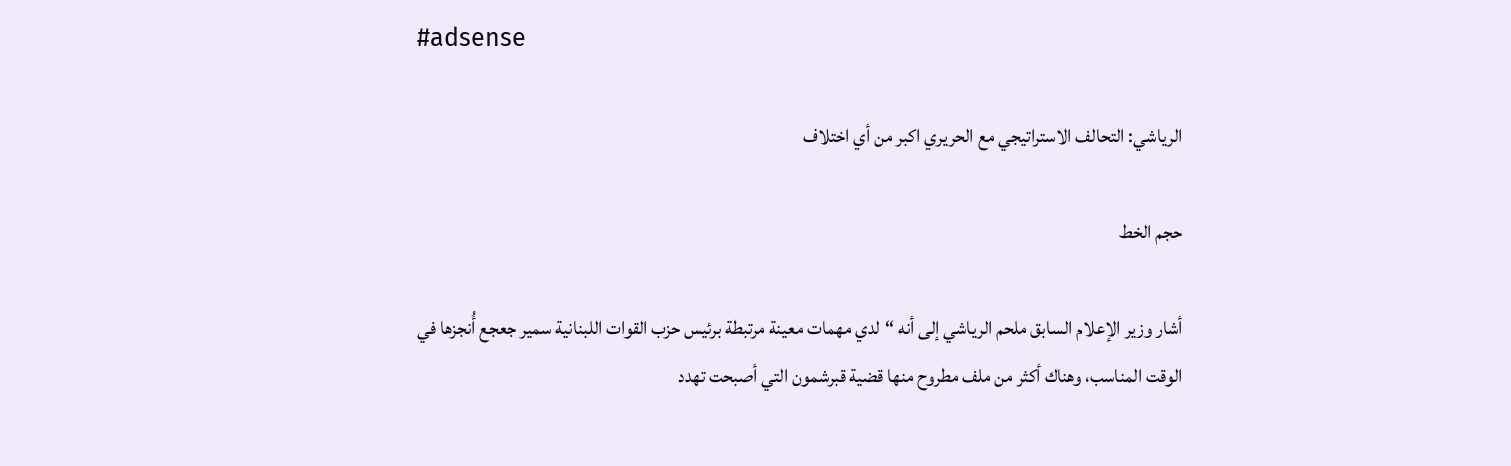#adsense

الرياشي: التحالف الاستراتيجي مع الحريري اكبر من أي اختلاف

حجم الخط

أشار وزير الإعلام السابق ملحم الرياشي إلى أنه “لدي مهمات معينة مرتبطة برئيس حزب القوات اللبنانية سمير جعجع أُنجزها في الوقت المناسب، وهناك أكثر من ملف مطروح منها قضية قبرشمون التي أصبحت تهدد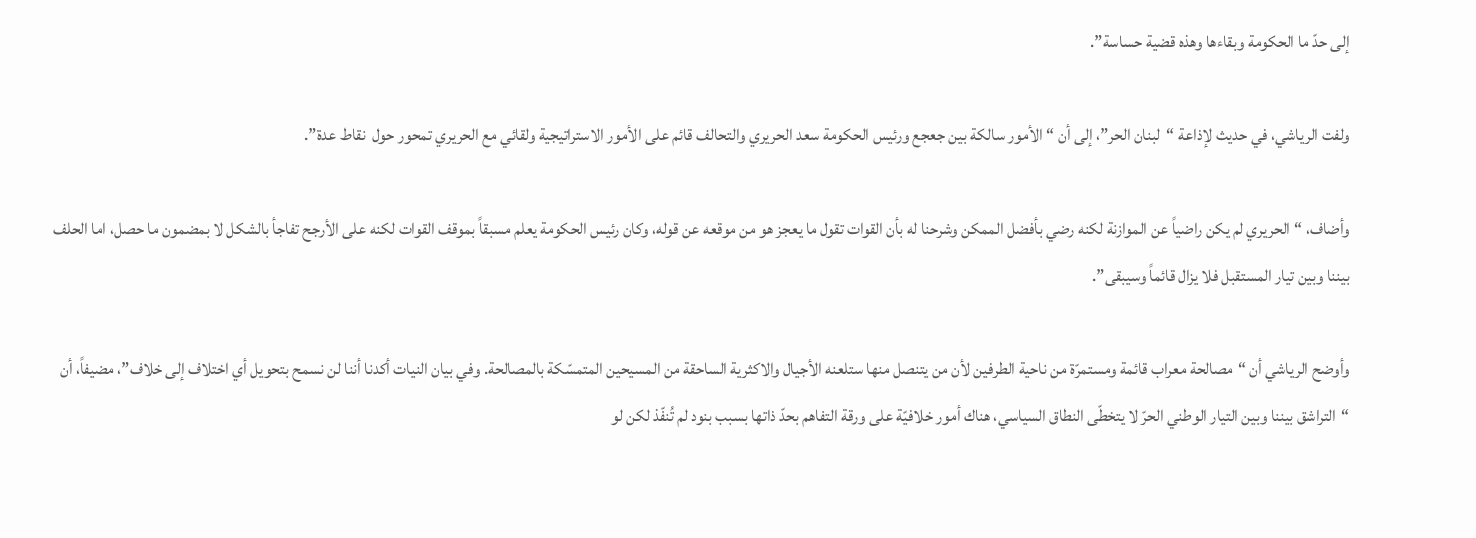إلى حدّ ما الحكومة وبقاءها وهذه قضية حساسة”.

ولفت الرياشي، في حديث لإذاعة “لبنان الحر”، إلى أن “الأمور سالكة بين جعجع ورئيس الحكومة سعد الحريري والتحالف قائم على الأمور الاستراتيجية ولقائي مع الحريري تمحور حول  نقاط عدة”.

وأضاف، “الحريري لم يكن راضياً عن الموازنة لكنه رضي بأفضل الممكن وشرحنا له بأن القوات تقول ما يعجز هو من موقعه عن قوله، وكان رئيس الحكومة يعلم مسبقاً بموقف القوات لكنه على الأرجح تفاجأ بالشكل لا بمضمون ما حصل، اما الحلف بيننا وبين تيار المستقبل فلا يزال قائماً وسيبقى”.

وأوضح الرياشي أن “مصالحة معراب قائمة ومستمرّة من ناحية الطرفين لأن من يتنصل منها ستلعنه الأجيال والاكثرية الساحقة من المسيحين المتمسّكة بالمصالحة. وفي بيان النيات أكدنا أننا لن نسمح بتحويل أي اختلاف إلى خلاف”، مضيفاً، أن “التراشق بيننا وبين التيار الوطني الحرّ لا يتخطّى النطاق السياسي، هناك أمور خلافيّة على ورقة التفاهم بحدّ ذاتها بسبب بنود لم تُنفّذ لكن لو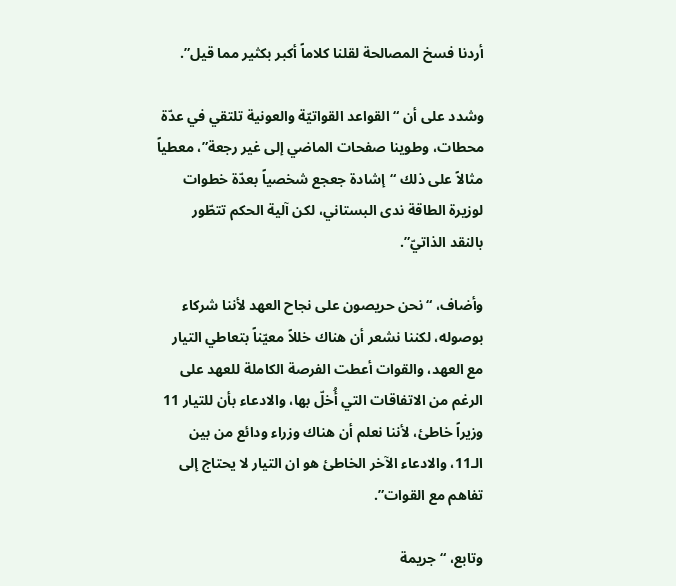أردنا فسخ المصالحة لقلنا كلاماً أكبر بكثير مما قيل”.

وشدد على أن “القواعد القواتيّة والعونية تلتقي في عدّة محطات، وطوينا صفحات الماضي إلى غير رجعة”، معطياً مثالاً على ذلك “إشادة جعجع شخصياً بعدّة خطوات لوزيرة الطاقة ندى البستاني، لكن آلية الحكم تتطّور بالنقد الذاتيّ”.

وأضاف، “نحن حريصون على نجاح العهد لأننا شركاء بوصوله، لكننا نشعر أن هناك خللاً معيّناً بتعاطي التيار مع العهد، والقوات أعطت الفرصة الكاملة للعهد على الرغم من الاتفاقات التي أُخلّ بها، والادعاء بأن للتيار 11 وزيراً خاطئ، لأننا نعلم أن هناك وزراء ودائع من بين الـ11، والادعاء الآخر الخاطئ هو ان التيار لا يحتاج إلى تفاهم مع القوات”.

وتابع، “جريمة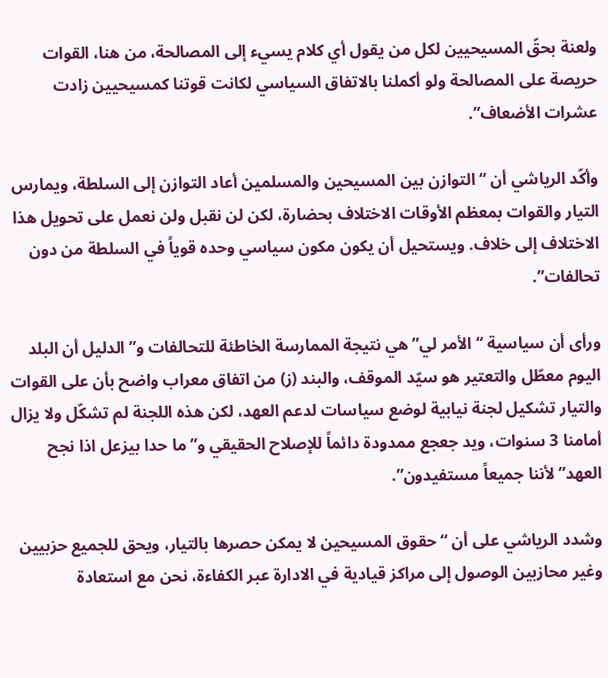ولعنة بحقّ المسيحيين لكل من يقول أي كلام يسيء إلى المصالحة، من هنا، القوات حريصة على المصالحة ولو أكملنا بالاتفاق السياسي لكانت قوتنا كمسيحيين زادت عشرات الأضعاف”.

وأكّد الرياشي أن “التوازن بين المسيحين والمسلمين أعاد التوازن إلى السلطة، ويمارس التيار والقوات بمعظم الأوقات الاختلاف بحضارة، لكن لن نقبل ولن نعمل على تحويل هذا الاختلاف إلى خلاف. ويستحيل أن يكون مكون سياسي وحده قوياً في السلطة من دون تحالفات”.

ورأى أن سياسية “الأمر لي” هي نتيجة الممارسة الخاطئة للتحالفات و”الدليل أن البلد اليوم معطّل والتعتير هو سيّد الموقف، والبند (ز) من اتفاق معراب واضح بأن على القوات والتيار تشكيل لجنة نيابية لوضع سياسات لدعم العهد، لكن هذه اللجنة لم تشكّل ولا يزال أمامنا 3 سنوات، ويد جعجع ممدودة دائماً للإصلاح الحقيقي و”ما حدا بيزعل اذا نجح العهد” لأننا جميعاً مستفيدون”.

وشدد الرياشي على أن “حقوق المسيحين لا يمكن حصرها بالتيار، ويحق للجميع حزبيين وغير محازبين الوصول إلى مراكز قيادية في الادارة عبر الكفاءة، نحن مع استعادة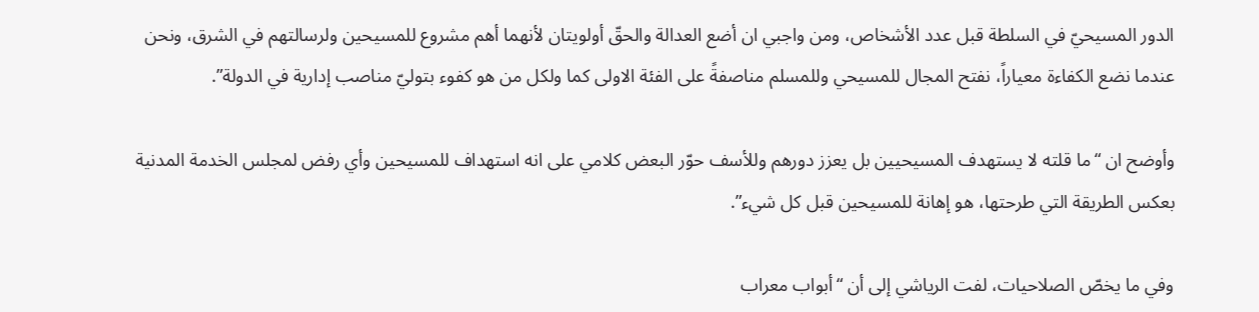الدور المسيحيّ في السلطة قبل عدد الأشخاص، ومن واجبي ان أضع العدالة والحقّ أولويتان لأنهما أهم مشروع للمسيحين ولرسالتهم في الشرق، ونحن عندما نضع الكفاءة معياراً، نفتح المجال للمسيحي وللمسلم مناصفةً على الفئة الاولى كما ولكل من هو كفوء بتوليّ مناصب إدارية في الدولة”.

وأوضح ان “ما قلته لا يستهدف المسيحيين بل يعزز دورهم وللأسف حوّر البعض كلامي على انه استهداف للمسيحين وأي رفض لمجلس الخدمة المدنية بعكس الطريقة التي طرحتها، هو إهانة للمسيحين قبل كل شيء”.

وفي ما يخصّ الصلاحيات، لفت الرياشي إلى أن “أبواب معراب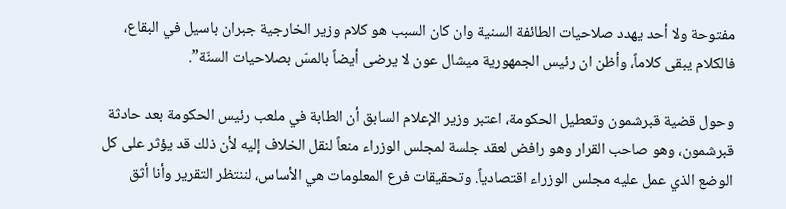مفتوحة ولا أحد يهدد صلاحيات الطائفة السنية وان كان السبب هو كلام وزير الخارجية جبران باسيل في البقاع، فالكلام يبقى كلاماً، وأظن ان رئيس الجمهورية ميشال عون لا يرضى أيضاً بالمسّ بصلاحيات السنّة”.

وحول قضية قبرشمون وتعطيل الحكومة، اعتبر وزير الإعلام السابق أن الطابة في ملعب رئيس الحكومة بعد حادثة قبرشمون، وهو صاحب القرار وهو رافض لعقد جلسة لمجلس الوزراء منعاً لنقل الخلاف إليه لأن ذلك قد يؤثر على كل الوضع الذي عمل عليه مجلس الوزراء اقتصادياً. وتحقيقات فرع المعلومات هي الأساس، لننتظر التقرير وأنا أثق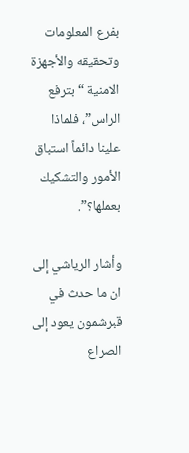بفرع المعلومات وتحقيقه والأجهزة الامنية “بترفع الراس”، فلماذا علينا دائماً استباق الأمور والتشكيك بعملها؟”.

وأشار الرياشي إلى ان ما حدث في قبرشمون يعود إلى الصراع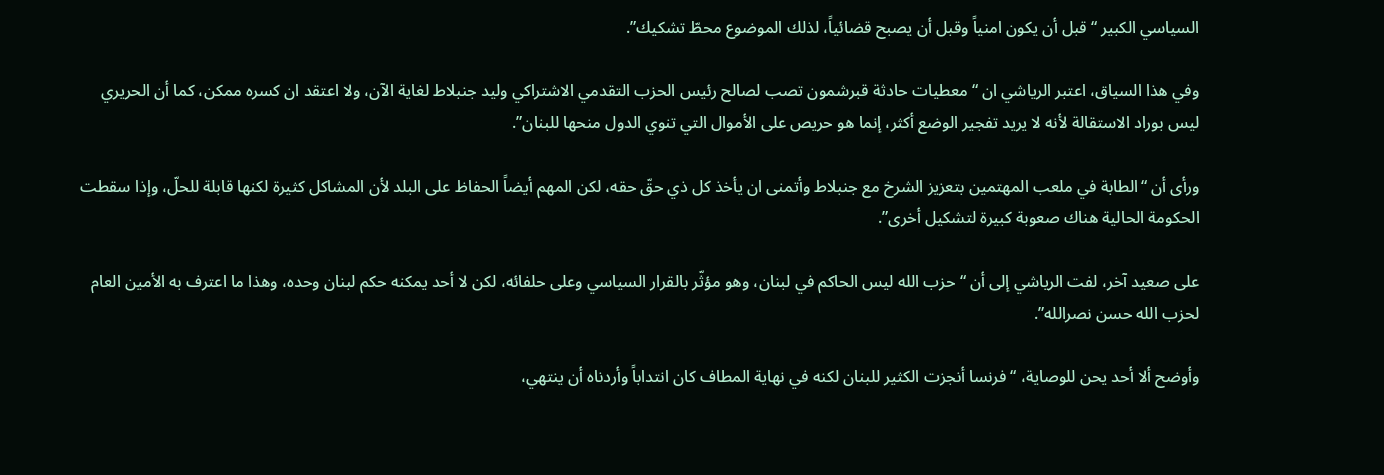السياسي الكبير “قبل أن يكون امنياً وقبل أن يصبح قضائياً، لذلك الموضوع محطّ تشكيك”.

وفي هذا السياق، اعتبر الرياشي ان “معطيات حادثة قبرشمون تصب لصالح رئيس الحزب التقدمي الاشتراكي وليد جنبلاط لغاية الآن، ولا اعتقد ان كسره ممكن، كما أن الحريري ليس بوراد الاستقالة لأنه لا يريد تفجير الوضع أكثر، إنما هو حريص على الأموال التي تنوي الدول منحها للبنان”.

ورأى أن “الطابة في ملعب المهتمين بتعزيز الشرخ مع جنبلاط وأتمنى ان يأخذ كل ذي حقّ حقه، لكن المهم أيضاً الحفاظ على البلد لأن المشاكل كثيرة لكنها قابلة للحلّ، وإذا سقطت الحكومة الحالية هناك صعوبة كبيرة لتشكيل أخرى”.

على صعيد آخر، لفت الرياشي إلى أن “حزب الله ليس الحاكم في لبنان، وهو مؤثّر بالقرار السياسي وعلى حلفائه، لكن لا أحد يمكنه حكم لبنان وحده، وهذا ما اعترف به الأمين العام لحزب الله حسن نصرالله”.

وأوضح ألا أحد يحن للوصاية، “فرنسا أنجزت الكثير للبنان لكنه في نهاية المطاف كان انتداباً وأردناه أن ينتهي،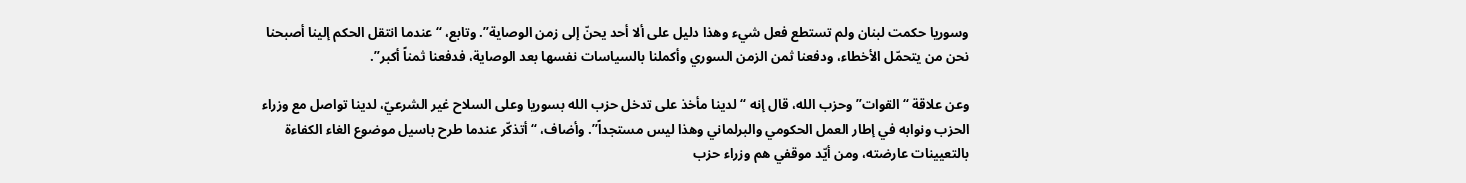وسوريا حكمت لبنان ولم تستطع فعل شيء وهذا دليل على ألا أحد يحنّ إلى زمن الوصاية”. وتابع، “عندما انتقل الحكم إلينا أصبحنا نحن من يتحمّل الأخطاء، ودفعنا ثمن الزمن السوري وأكملنا بالسياسات نفسها بعد الوصاية، فدفعنا ثمناً أكبر”.

وعن علاقة “القوات” وحزب الله، قال إنه “لدينا مأخذ على تدخل حزب الله بسوريا وعلى السلاح غير الشرعيّ، لدينا تواصل مع وزراء الحزب ونوابه في إطار العمل الحكومي والبرلماني وهذا ليس مستجداً”. وأضاف، “أتذكّر عندما طرح باسيل موضوع الغاء الكفاءة بالتعيينات عارضته، ومن أيّد موقفي هم وزراء حزب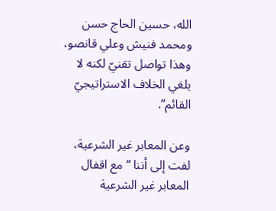الله، حسين الحاج حسن ومحمد فنيش وعلي قانصو، وهذا تواصل تقنيّ لكنه لا يلغي الخلاف الاستراتيجيّ القائم”.

وعن المعابر غير الشرعية، لفت إلى أننا “مع اقفال المعابر غير الشرعية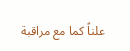علناً كما مع مراقبة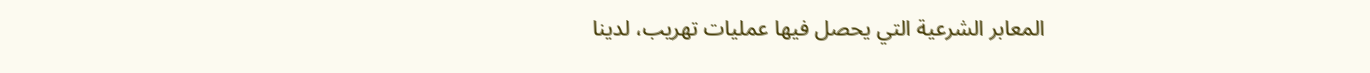المعابر الشرعية التي يحصل فيها عمليات تهريب، لدينا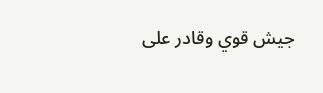جيش قوي وقادر على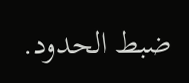ضبط الحدود.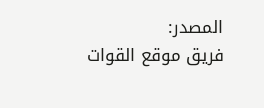المصدر:
فريق موقع القوات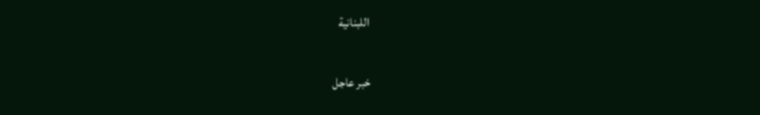اللبنانية

خبر عاجل